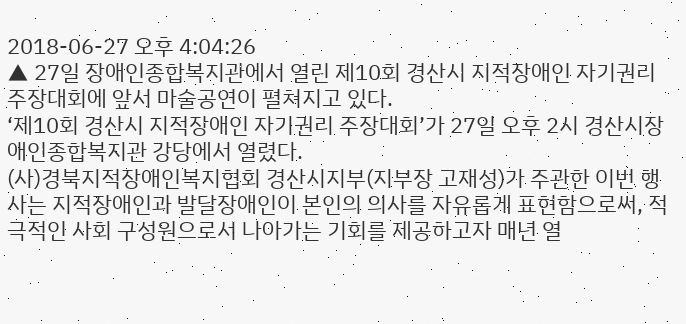2018-06-27 오후 4:04:26
▲ 27일 장애인종합복지관에서 열린 제10회 경산시 지적장애인 자기권리 주장대회에 앞서 마술공연이 펼쳐지고 있다.
‘제10회 경산시 지적장애인 자기권리 주장대회’가 27일 오후 2시 경산시장애인종합복지관 강당에서 열렸다.
(사)경북지적장애인복지협회 경산시지부(지부장 고재성)가 주관한 이번 행사는 지적장애인과 발달장애인이 본인의 의사를 자유롭게 표현함으로써, 적극적인 사회 구성원으로서 나아가는 기회를 제공하고자 매년 열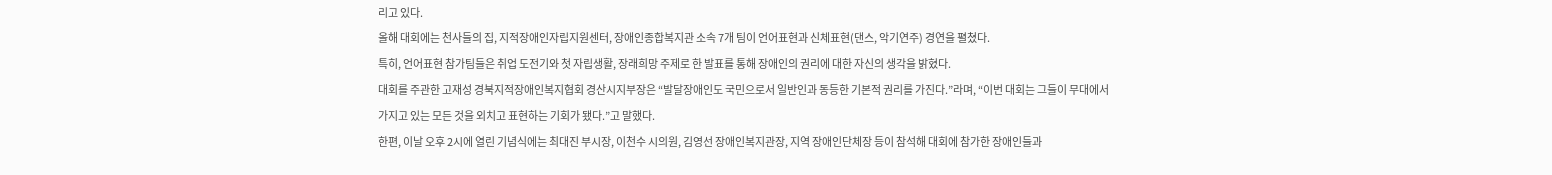리고 있다.
올해 대회에는 천사들의 집, 지적장애인자립지원센터, 장애인종합복지관 소속 7개 팀이 언어표현과 신체표현(댄스, 악기연주) 경연을 펼쳤다.
특히, 언어표현 참가팀들은 취업 도전기와 첫 자립생활, 장래희망 주제로 한 발표를 통해 장애인의 권리에 대한 자신의 생각을 밝혔다.
대회를 주관한 고재성 경북지적장애인복지협회 경산시지부장은 “발달장애인도 국민으로서 일반인과 동등한 기본적 권리를 가진다.”라며, “이번 대회는 그들이 무대에서 가지고 있는 모든 것을 외치고 표현하는 기회가 됐다.”고 말했다.
한편, 이날 오후 2시에 열린 기념식에는 최대진 부시장, 이천수 시의원, 김영선 장애인복지관장, 지역 장애인단체장 등이 참석해 대회에 참가한 장애인들과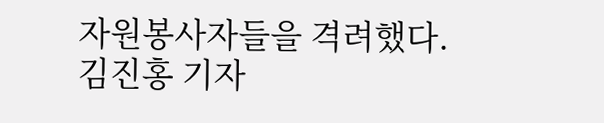자원봉사자들을 격려했다.
김진홍 기자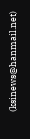(ksinews@hanmail.net)